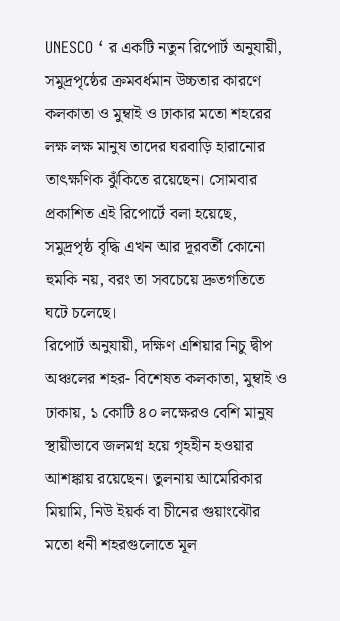UNESCO ‘ র একটি নতুন রিপোর্ট অনুযায়ী, সমুদ্রপৃষ্ঠের ক্রমবর্ধমান উচ্চতার কারণে কলকাতা ও মুম্বাই ও ঢাকার মতো শহরের লক্ষ লক্ষ মানুষ তাদের ঘরবাড়ি হারানোর তাৎক্ষণিক ঝুঁকিতে রয়েছেন। সোমবার প্রকাশিত এই রিপোর্টে বলা হয়েছে, সমুদ্রপৃষ্ঠ বৃদ্ধি এখন আর দূরবর্তী কোনো হুমকি নয়, বরং তা সবচেয়ে দ্রুতগতিতে ঘটে চলেছে।
রিপোর্ট অনুযায়ী, দক্ষিণ এশিয়ার নিচু দ্বীপ অঞ্চলের শহর- বিশেষত কলকাতা, মুম্বাই ও ঢাকায়, ১ কোটি ৪০ লক্ষেরও বেশি মানুষ স্থায়ীভাবে জলমগ্ন হয়ে গৃহহীন হওয়ার আশঙ্কায় রয়েছেন। তুলনায় আমেরিকার মিয়ামি, নিউ ইয়র্ক বা চীনের গুয়াংঝৌর মতো ধনী শহরগুলোতে মূল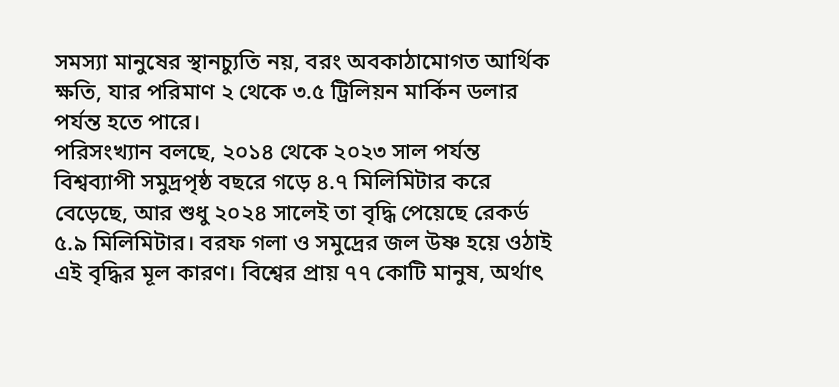সমস্যা মানুষের স্থানচ্যুতি নয়, বরং অবকাঠামোগত আর্থিক ক্ষতি, যার পরিমাণ ২ থেকে ৩.৫ ট্রিলিয়ন মার্কিন ডলার পর্যন্ত হতে পারে।
পরিসংখ্যান বলছে, ২০১৪ থেকে ২০২৩ সাল পর্যন্ত বিশ্বব্যাপী সমুদ্রপৃষ্ঠ বছরে গড়ে ৪.৭ মিলিমিটার করে বেড়েছে, আর শুধু ২০২৪ সালেই তা বৃদ্ধি পেয়েছে রেকর্ড ৫.৯ মিলিমিটার। বরফ গলা ও সমুদ্রের জল উষ্ণ হয়ে ওঠাই এই বৃদ্ধির মূল কারণ। বিশ্বের প্রায় ৭৭ কোটি মানুষ, অর্থাৎ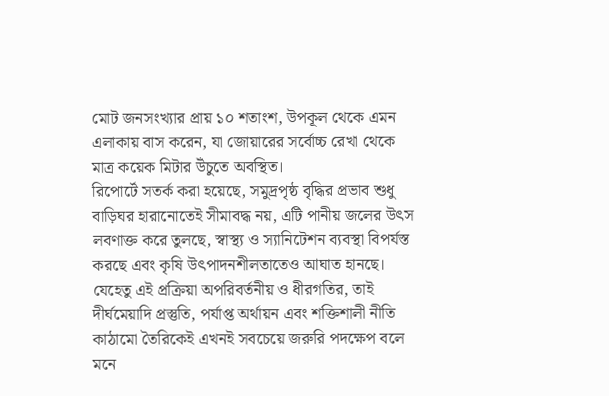মোট জনসংখ্যার প্রায় ১০ শতাংশ, উপকূল থেকে এমন এলাকায় বাস করেন, যা জোয়ারের সর্বোচ্চ রেখা থেকে মাত্র কয়েক মিটার উঁচুতে অবস্থিত।
রিপোর্টে সতর্ক করা হয়েছে, সমুদ্রপৃষ্ঠ বৃদ্ধির প্রভাব শুধু বাড়িঘর হারানোতেই সীমাবদ্ধ নয়, এটি পানীয় জলের উৎস লবণাক্ত করে তুলছে, স্বাস্থ্য ও স্যানিটেশন ব্যবস্থা বিপর্যস্ত করছে এবং কৃষি উৎপাদনশীলতাতেও আঘাত হানছে। যেহেতু এই প্রক্রিয়া অপরিবর্তনীয় ও ধীরগতির, তাই দীর্ঘমেয়াদি প্রস্তুতি, পর্যাপ্ত অর্থায়ন এবং শক্তিশালী নীতি কাঠামো তৈরিকেই এখনই সবচেয়ে জরুরি পদক্ষেপ বলে মনে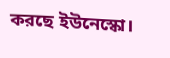করছে ইউনেস্কো।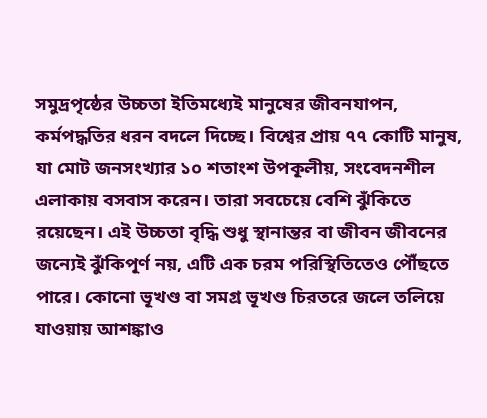সমুদ্রপৃষ্ঠের উচ্চতা ইতিমধ্যেই মানুষের জীবনযাপন, কর্মপদ্ধতির ধরন বদলে দিচ্ছে। বিশ্বের প্রায় ৭৭ কোটি মানুষ, যা মোট জনসংখ্যার ১০ শতাংশ উপকূলীয়, সংবেদনশীল এলাকায় বসবাস করেন। তারা সবচেয়ে বেশি ঝুঁকিতে রয়েছেন। এই উচ্চতা বৃদ্ধি শুধু স্থানান্তর বা জীবন জীবনের জন্যেই ঝুঁকিপূর্ণ নয়, এটি এক চরম পরিস্থিতিতেও পৌঁছতে পারে। কোনো ভূখণ্ড বা সমগ্র ভূখণ্ড চিরতরে জলে তলিয়ে যাওয়ায় আশঙ্কাও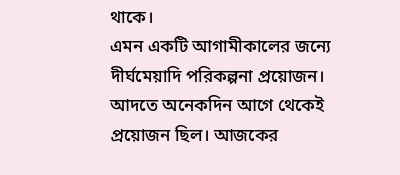থাকে।
এমন একটি আগামীকালের জন্যে দীর্ঘমেয়াদি পরিকল্পনা প্রয়োজন। আদতে অনেকদিন আগে থেকেই প্রয়োজন ছিল। আজকের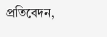প্রতিবেদন,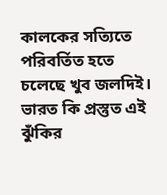কালকের সত্যিতে পরিবর্তিত হতে চলেছে খুব জলদিই। ভারত কি প্রস্তুত এই ঝুঁকির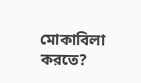মোকাবিলা করতে?